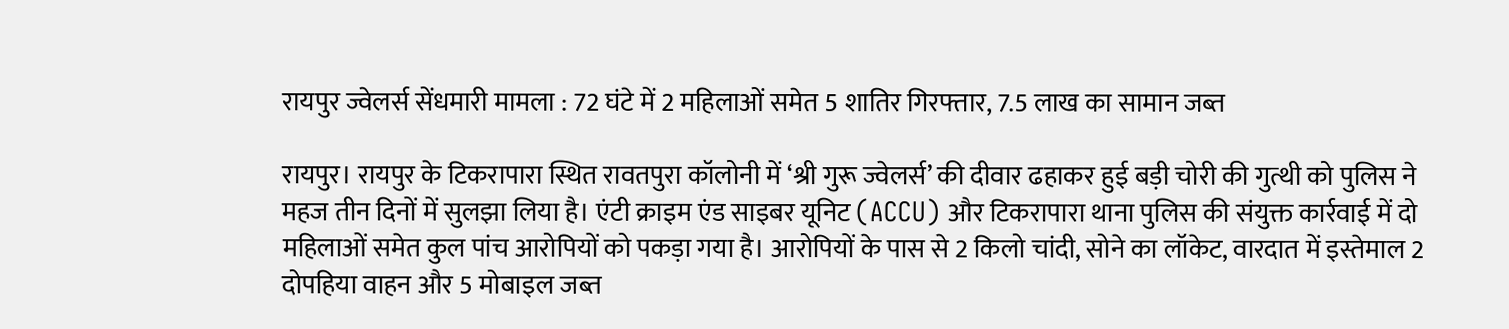रायपुर ज्वेलर्स सेंधमारी मामला : 72 घंटे में 2 महिलाओं समेत 5 शातिर गिरफ्तार, 7.5 लाख का सामान जब्त

रायपुर। रायपुर के टिकरापारा स्थित रावतपुरा कॉलोनी में ‘श्री गुरू ज्वेलर्स’ की दीवार ढहाकर हुई बड़ी चोरी की गुत्थी को पुलिस ने महज तीन दिनों में सुलझा लिया है। एंटी क्राइम एंड साइबर यूनिट (ACCU) और टिकरापारा थाना पुलिस की संयुक्त कार्रवाई में दो महिलाओं समेत कुल पांच आरोपियों को पकड़ा गया है। आरोपियों के पास से 2 किलो चांदी, सोने का लॉकेट, वारदात में इस्तेमाल 2 दोपहिया वाहन और 5 मोबाइल जब्त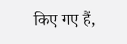किए गए हैं,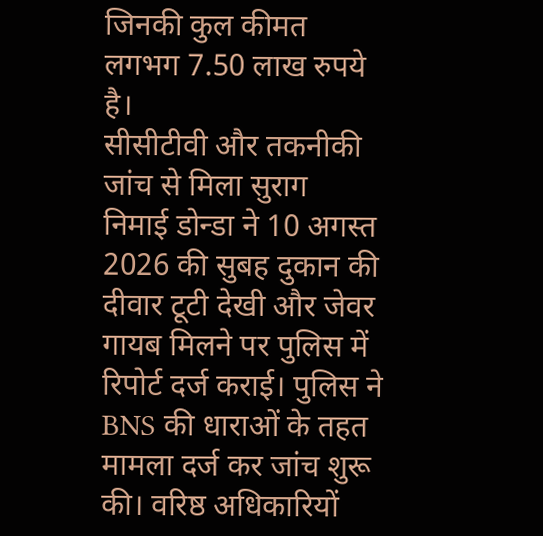जिनकी कुल कीमत लगभग 7.50 लाख रुपये है।
सीसीटीवी और तकनीकी जांच से मिला सुराग
निमाई डोन्डा ने 10 अगस्त 2026 की सुबह दुकान की दीवार टूटी देखी और जेवर गायब मिलने पर पुलिस में रिपोर्ट दर्ज कराई। पुलिस ने BNS की धाराओं के तहत मामला दर्ज कर जांच शुरू की। वरिष्ठ अधिकारियों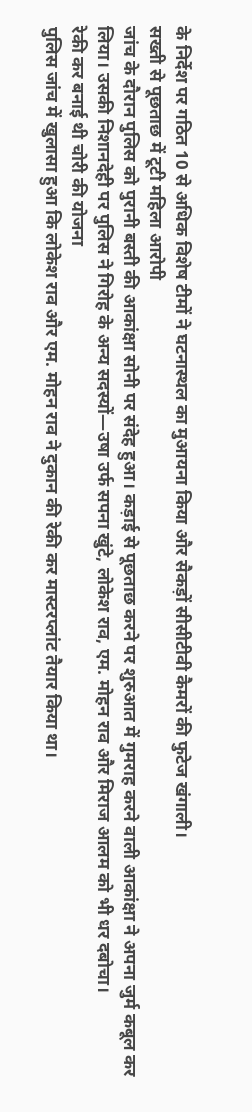के निर्देश पर गठित 10 से अधिक विशेष टीमों ने घटनास्थल का मुआयना किया और सैकड़ों सीसीटीवी कैमरों की फुटेज खंगाली।
सख्ती से पूछताछ में टूटी महिला आरोपी
जांच के दौरान पुलिस को पुरानी बस्ती की आकांक्षा सोनी पर संदेह हुआ। कड़ाई से पूछताछ करने पर शुरुआत में गुमराह करने वाली आकांक्षा ने अपना जुर्म कबूल कर लिया। उसकी निशानदेही पर पुलिस ने गिरोह के अन्य सदस्यों—उषा उर्फ सपना खुंटे, लोकेश राव, एम. मोहन राव और मिराज आलम को भी धर दबोचा।
रेकी कर बनाई थी चोरी की योजना
पुलिस जांच में खुलासा हुआ कि लोकेश राव और एम. मोहन राव ने दुकान की रेकी कर मास्टरप्लांट तैयार किया था।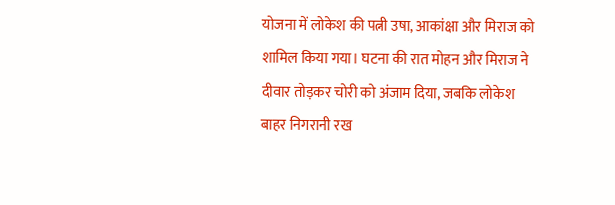योजना में लोकेश की पत्नी उषा, आकांक्षा और मिराज को शामिल किया गया। घटना की रात मोहन और मिराज ने दीवार तोड़कर चोरी को अंजाम दिया, जबकि लोकेश बाहर निगरानी रख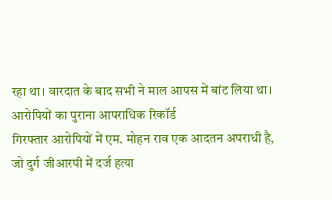रहा था। वारदात के बाद सभी ने माल आपस में बांट लिया था।
आरोपियों का पुराना आपराधिक रिकॉर्ड
गिरफ्तार आरोपियों में एम. मोहन राव एक आदतन अपराधी है, जो दुर्ग जीआरपी में दर्ज हत्या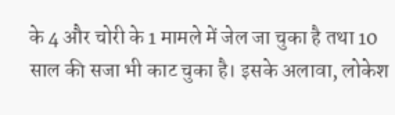के 4 और चोरी के 1 मामले में जेल जा चुका है तथा 10 साल की सजा भी काट चुका है। इसके अलावा, लोकेश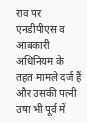राव पर एनडीपीएस व आबकारी अधिनियम के तहत मामले दर्ज हैं और उसकी पत्नी उषा भी पूर्व में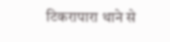टिकरापारा थाने से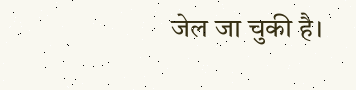जेल जा चुकी है।